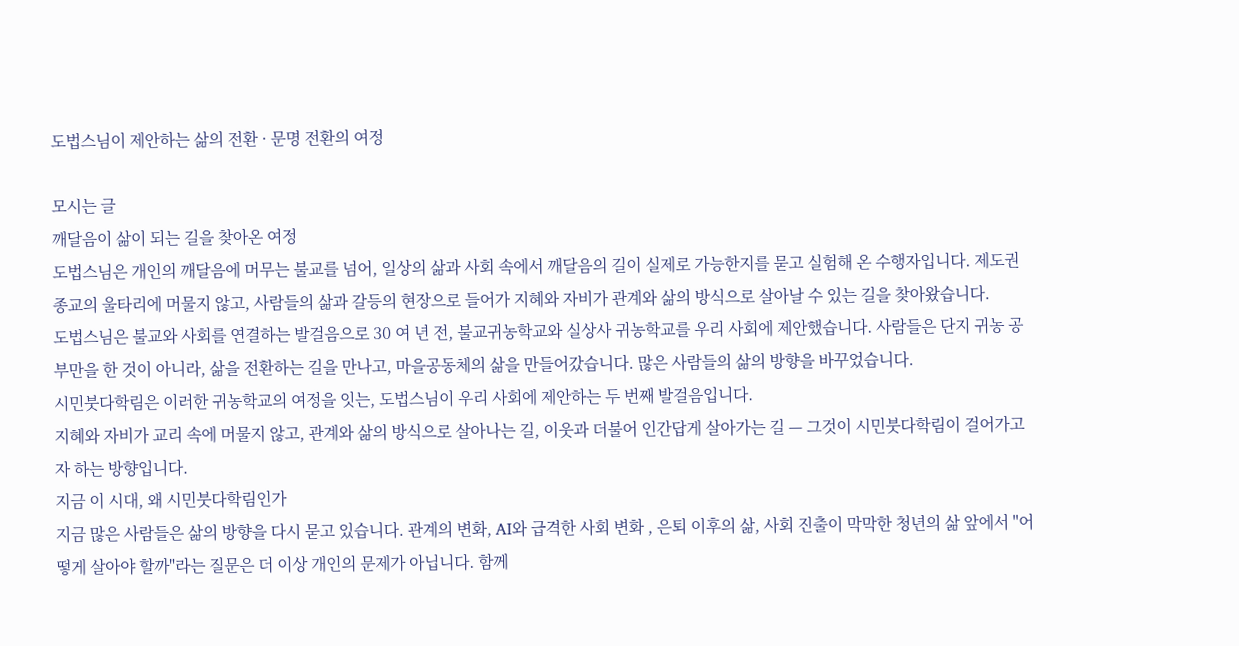도법스님이 제안하는 삶의 전환 · 문명 전환의 여정

모시는 글
깨달음이 삶이 되는 길을 찾아온 여정
도법스님은 개인의 깨달음에 머무는 불교를 넘어, 일상의 삶과 사회 속에서 깨달음의 길이 실제로 가능한지를 묻고 실험해 온 수행자입니다. 제도권 종교의 울타리에 머물지 않고, 사람들의 삶과 갈등의 현장으로 들어가 지혜와 자비가 관계와 삶의 방식으로 살아날 수 있는 길을 찾아왔습니다.
도법스님은 불교와 사회를 연결하는 발걸음으로 30 여 년 전, 불교귀농학교와 실상사 귀농학교를 우리 사회에 제안했습니다. 사람들은 단지 귀농 공부만을 한 것이 아니라, 삶을 전환하는 길을 만나고, 마을공동체의 삶을 만들어갔습니다. 많은 사람들의 삶의 방향을 바꾸었습니다.
시민붓다학림은 이러한 귀농학교의 여정을 잇는, 도법스님이 우리 사회에 제안하는 두 번째 발걸음입니다.
지혜와 자비가 교리 속에 머물지 않고, 관계와 삶의 방식으로 살아나는 길, 이웃과 더불어 인간답게 살아가는 길 — 그것이 시민붓다학림이 걸어가고자 하는 방향입니다.
지금 이 시대, 왜 시민붓다학림인가
지금 많은 사람들은 삶의 방향을 다시 묻고 있습니다. 관계의 변화, AI와 급격한 사회 변화 , 은퇴 이후의 삶, 사회 진출이 막막한 청년의 삶 앞에서 "어떻게 살아야 할까"라는 질문은 더 이상 개인의 문제가 아닙니다. 함께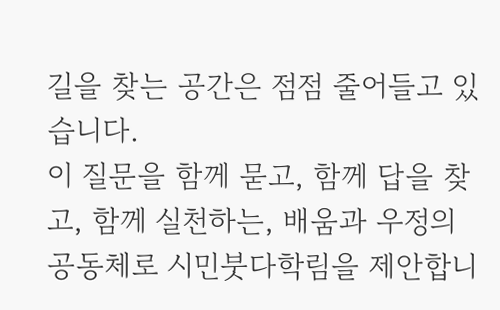길을 찾는 공간은 점점 줄어들고 있습니다.
이 질문을 함께 묻고, 함께 답을 찾고, 함께 실천하는, 배움과 우정의 공동체로 시민붓다학림을 제안합니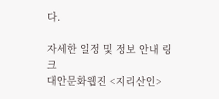다.

자세한 일정 및 정보 안내 링크
대안문화웹진 <지리산인>